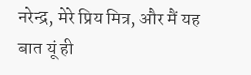नरेन्द्र, मेरे प्रिय मित्र, और मैं यह बात यूं ही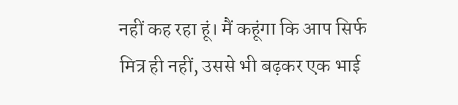नहीं कह रहा हूं। मैं कहूंगा कि आप सिर्फ मित्र ही नहीं, उससे भी बढ़कर एक भाई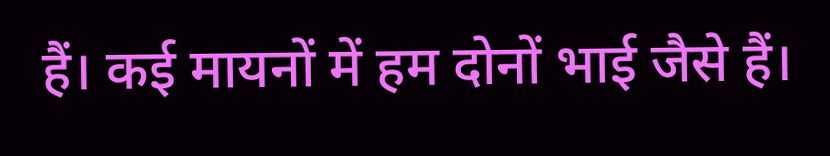हैं। कई मायनों में हम दोनों भाई जैसे हैं।